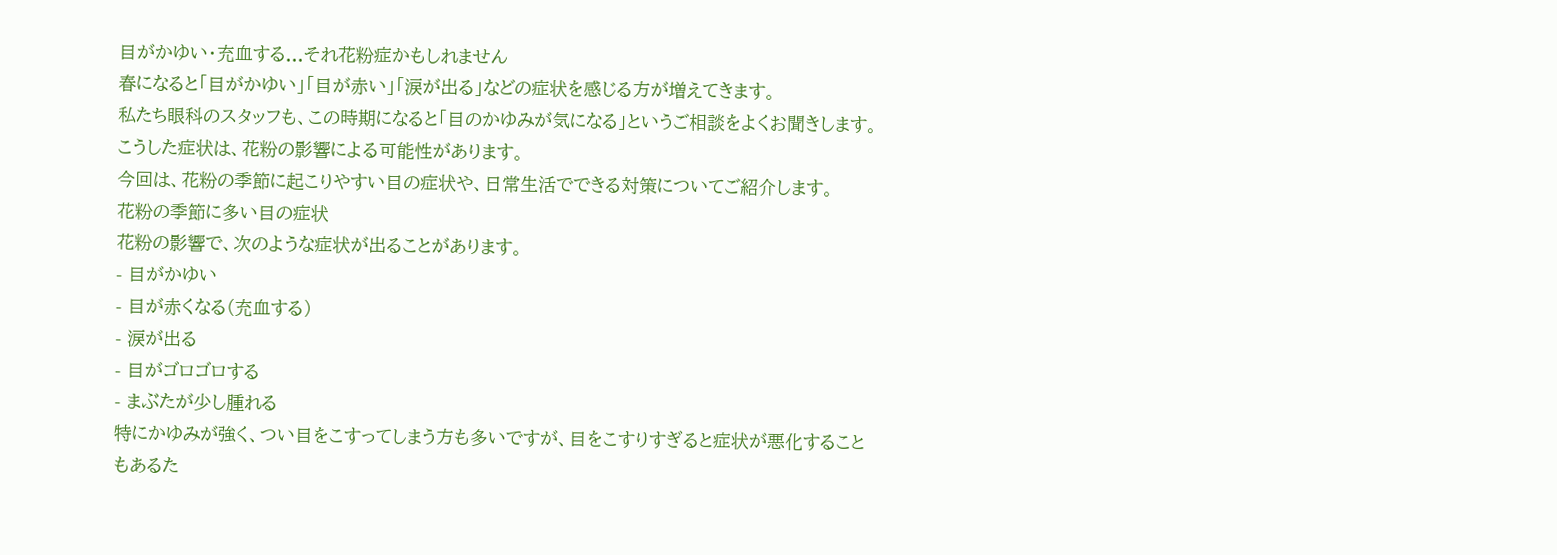目がかゆい・充血する...それ花粉症かもしれません
春になると「目がかゆい」「目が赤い」「涙が出る」などの症状を感じる方が増えてきます。
私たち眼科のスタッフも、この時期になると「目のかゆみが気になる」というご相談をよくお聞きします。こうした症状は、花粉の影響による可能性があります。
今回は、花粉の季節に起こりやすい目の症状や、日常生活でできる対策についてご紹介します。
花粉の季節に多い目の症状
花粉の影響で、次のような症状が出ることがあります。
- 目がかゆい
- 目が赤くなる(充血する)
- 涙が出る
- 目がゴロゴロする
- まぶたが少し腫れる
特にかゆみが強く、つい目をこすってしまう方も多いですが、目をこすりすぎると症状が悪化することもあるた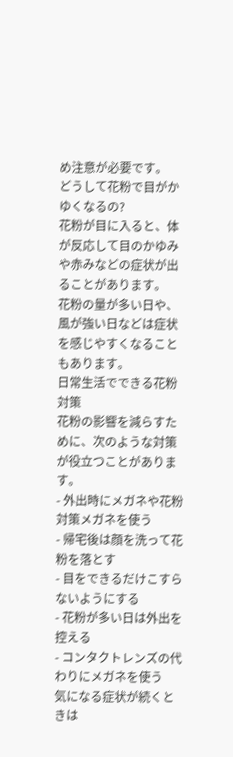め注意が必要です。
どうして花粉で目がかゆくなるの?
花粉が目に入ると、体が反応して目のかゆみや赤みなどの症状が出ることがあります。
花粉の量が多い日や、風が強い日などは症状を感じやすくなることもあります。
日常生活でできる花粉対策
花粉の影響を減らすために、次のような対策が役立つことがあります。
- 外出時にメガネや花粉対策メガネを使う
- 帰宅後は顔を洗って花粉を落とす
- 目をできるだけこすらないようにする
- 花粉が多い日は外出を控える
- コンタクトレンズの代わりにメガネを使う
気になる症状が続くときは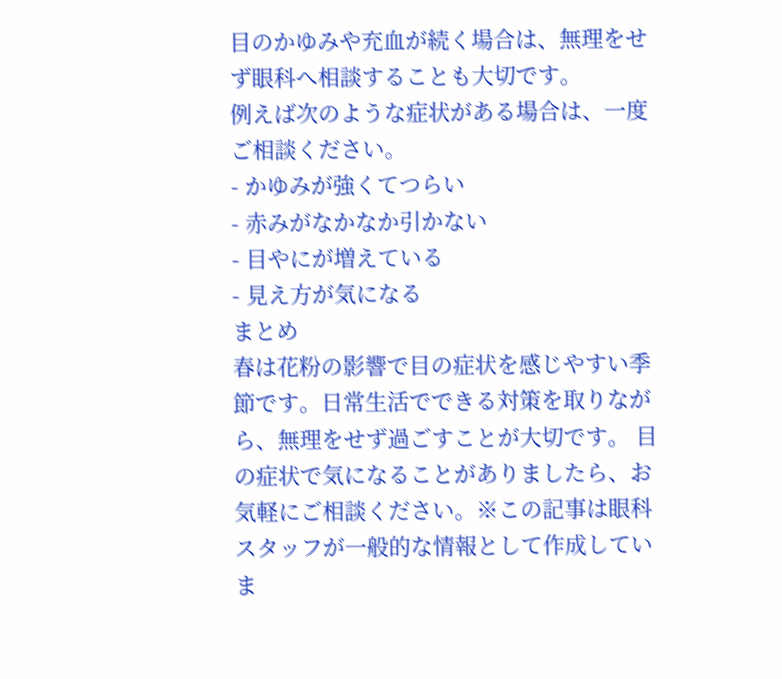目のかゆみや充血が続く場合は、無理をせず眼科へ相談することも大切です。
例えば次のような症状がある場合は、一度ご相談ください。
- かゆみが強くてつらい
- 赤みがなかなか引かない
- 目やにが増えている
- 見え方が気になる
まとめ
春は花粉の影響で目の症状を感じやすい季節です。日常生活でできる対策を取りながら、無理をせず過ごすことが大切です。 目の症状で気になることがありましたら、お気軽にご相談ください。※この記事は眼科スタッフが一般的な情報として作成していま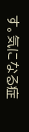す。気になる症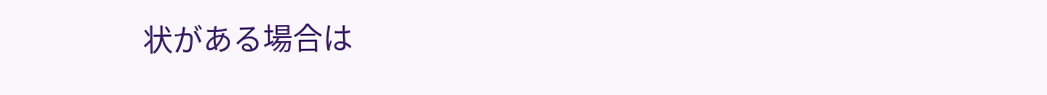状がある場合は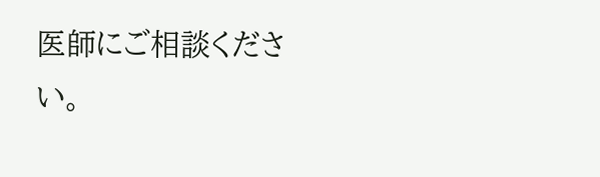医師にご相談ください。